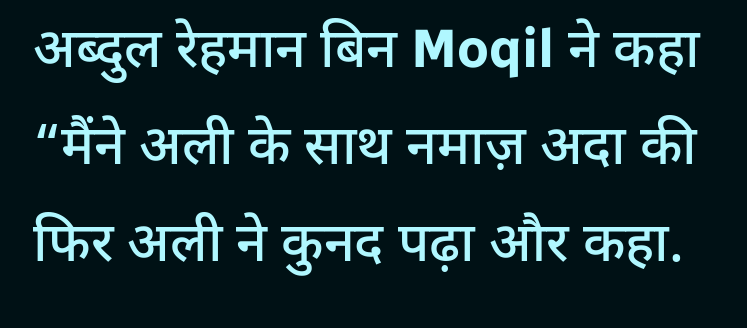अब्दुल रेहमान बिन Moqil ने कहा
“मैंने अली के साथ नमाज़ अदा की फिर अली ने कुनद पढ़ा और कहा.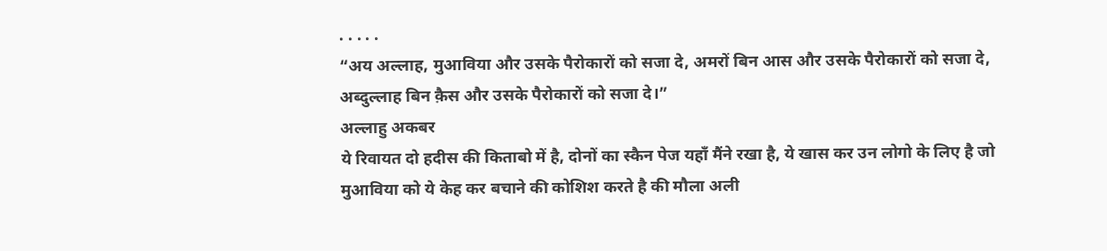. . . . .
“अय अल्लाह, मुआविया और उसके पैरोकारों को सजा दे, अमरों बिन आस और उसके पैरोकारों को सजा दे, अब्दुल्लाह बिन क़ैस और उसके पैरोकारों को सजा दे।”
अल्लाहु अकबर
ये रिवायत दो हदीस की किताबो में है, दोनों का स्कैन पेज यहाँ मैंने रखा है, ये खास कर उन लोगो के लिए है जो मुआविया को ये केह कर बचाने की कोशिश करते है की मौला अली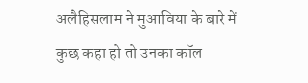अलैहिसलाम ने मुआविया के बारे में कुछ कहा हो तो उनका कॉल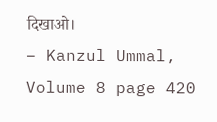दिखाओ।
– Kanzul Ummal, Volume 8 page 420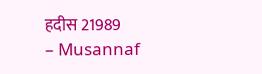हदीस 21989
– Musannaf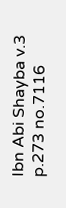Ibn Abi Shayba v.3 p.273 no.7116